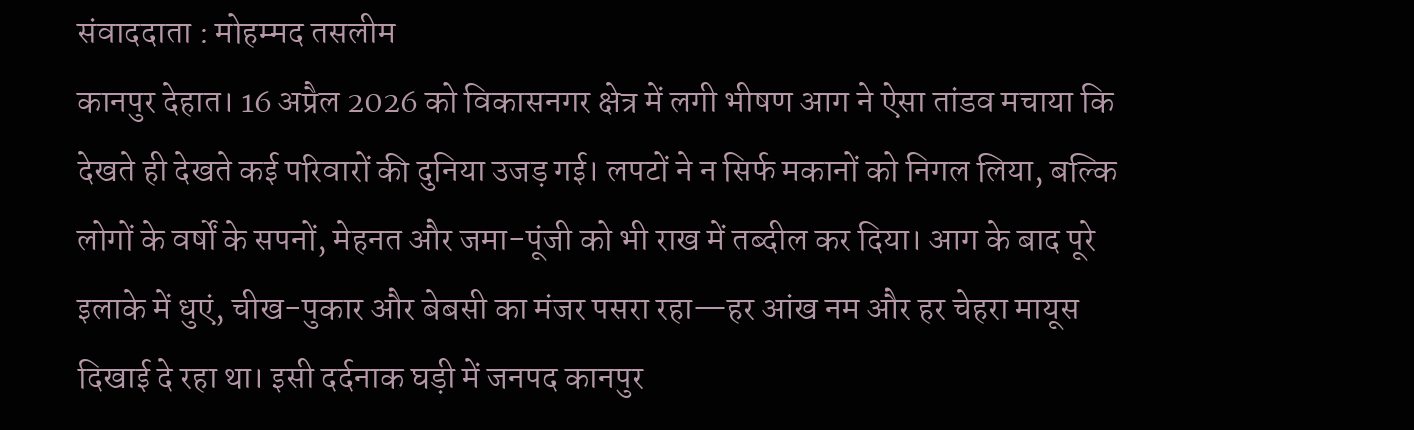संवाददाता : मोहम्मद तसलीम
कानपुर देहात। 16 अप्रैल 2026 को विकासनगर क्षेत्र में लगी भीषण आग ने ऐसा तांडव मचाया कि देखते ही देखते कई परिवारों की दुनिया उजड़ गई। लपटों ने न सिर्फ मकानों को निगल लिया, बल्कि लोगों के वर्षों के सपनों, मेहनत और जमा-पूंजी को भी राख में तब्दील कर दिया। आग के बाद पूरे इलाके में धुएं, चीख-पुकार और बेबसी का मंजर पसरा रहा—हर आंख नम और हर चेहरा मायूस दिखाई दे रहा था। इसी दर्दनाक घड़ी में जनपद कानपुर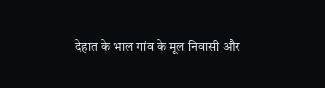देहात के भाल गांव के मूल निवासी और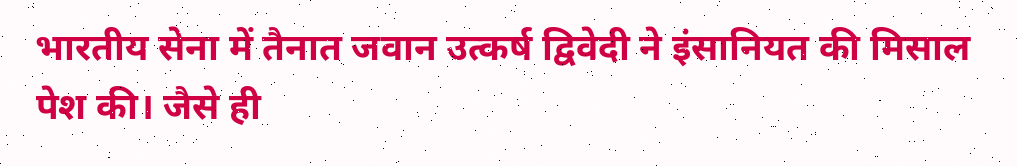भारतीय सेना में तैनात जवान उत्कर्ष द्विवेदी ने इंसानियत की मिसाल पेश की। जैसे ही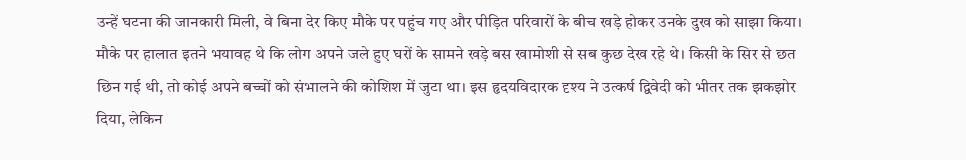उन्हें घटना की जानकारी मिली, वे बिना देर किए मौके पर पहुंच गए और पीड़ित परिवारों के बीच खड़े होकर उनके दुख को साझा किया। मौके पर हालात इतने भयावह थे कि लोग अपने जले हुए घरों के सामने खड़े बस खामोशी से सब कुछ देख रहे थे। किसी के सिर से छत छिन गई थी, तो कोई अपने बच्चों को संभालने की कोशिश में जुटा था। इस हृदयविदारक दृश्य ने उत्कर्ष द्विवेदी को भीतर तक झकझोर दिया, लेकिन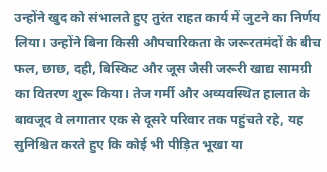उन्होंने खुद को संभालते हुए तुरंत राहत कार्य में जुटने का निर्णय लिया। उन्होंने बिना किसी औपचारिकता के जरूरतमंदों के बीच फल, छाछ, दही, बिस्किट और जूस जैसी जरूरी खाद्य सामग्री का वितरण शुरू किया। तेज गर्मी और अव्यवस्थित हालात के बावजूद वे लगातार एक से दूसरे परिवार तक पहुंचते रहे, यह सुनिश्चित करते हुए कि कोई भी पीड़ित भूखा या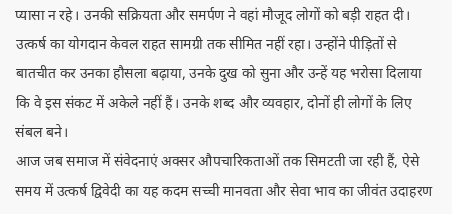प्यासा न रहे। उनकी सक्रियता और समर्पण ने वहां मौजूद लोगों को बड़ी राहत दी।
उत्कर्ष का योगदान केवल राहत सामग्री तक सीमित नहीं रहा। उन्होंने पीड़ितों से बातचीत कर उनका हौसला बढ़ाया, उनके दुख को सुना और उन्हें यह भरोसा दिलाया कि वे इस संकट में अकेले नहीं हैं। उनके शब्द और व्यवहार, दोनों ही लोगों के लिए संबल बने।
आज जब समाज में संवेदनाएं अक्सर औपचारिकताओं तक सिमटती जा रही हैं, ऐसे समय में उत्कर्ष द्विवेदी का यह कदम सच्ची मानवता और सेवा भाव का जीवंत उदाहरण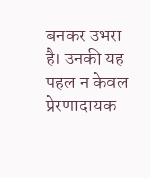बनकर उभरा है। उनकी यह पहल न केवल प्रेरणादायक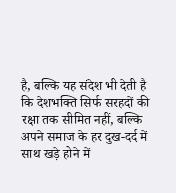है, बल्कि यह संदेश भी देती है कि देशभक्ति सिर्फ सरहदों की रक्षा तक सीमित नहीं, बल्कि अपने समाज के हर दुख-दर्द में साथ खड़े होने में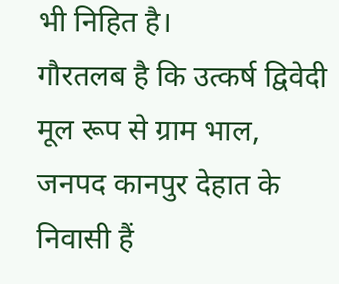भी निहित है।
गौरतलब है कि उत्कर्ष द्विवेदी मूल रूप से ग्राम भाल, जनपद कानपुर देहात के निवासी हैं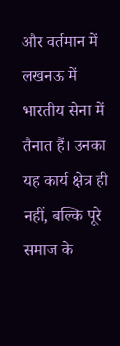और वर्तमान में लखनऊ में भारतीय सेना में तैनात हैं। उनका यह कार्य क्षेत्र ही नहीं, बल्कि पूरे समाज के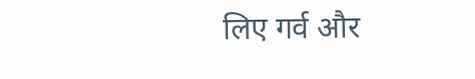लिए गर्व और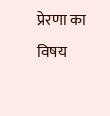प्रेरणा का विषय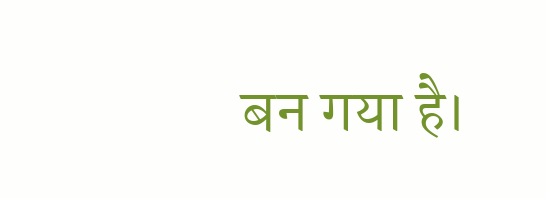बन गया है।